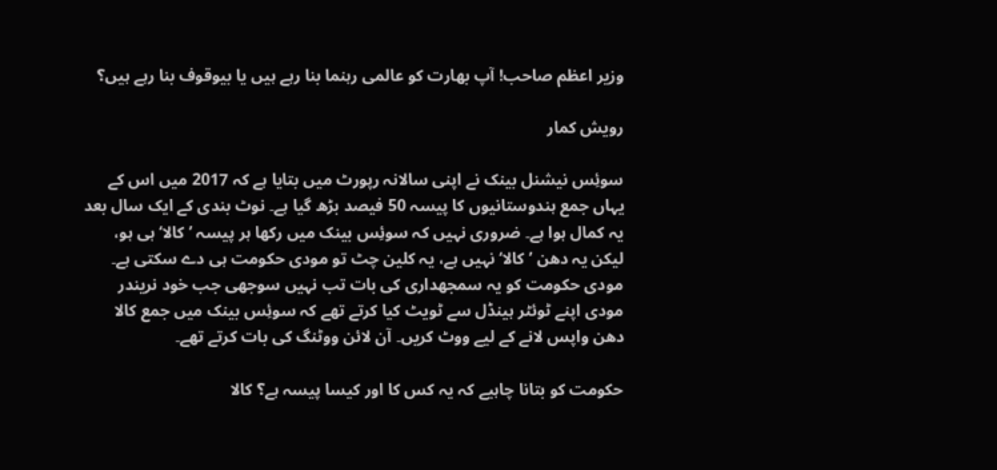وزیر اعظم صاحب! آپ بھارت کو عالمی رہنما بنا رہے ہیں یا بیوقوف بنا رہے ہیں؟

رویش کمار

سوئِس نیشنل بینک نے اپنی سالانہ رپورٹ میں بتایا ہے کہ 2017 میں اس کے یہاں جمع ہندوستانیوں کا پیسہ 50 فیصد بڑھ گیا ہے۔ نوٹ بندی کے ایک سال بعد یہ کمال ہوا ہے۔ ضروری نہیں کہ سوئِس بینک میں رکھا ہر پیسہ ’کالا‘ ہی ہو، لیکن یہ دھن ’کالا‘ نہیں ہے، یہ كلین چٹ تو مودی حکومت ہی دے سکتی ہے۔ مودی حکومت کو یہ سمجھداری کی بات تب نہیں سوجھی جب خود نریندر مودی اپنے ٹوئٹر ہینڈل سے ٹویٹ کیا کرتے تھے کہ سوئِس بینک میں جمع کالا دھن واپس لانے کے لیے ووٹ کریں۔ آن لائن ووٹنگ کی بات کرتے تھے۔

حکومت کو بتانا چاہیے کہ یہ کس کا اور کیسا پیسہ ہے؟ کالا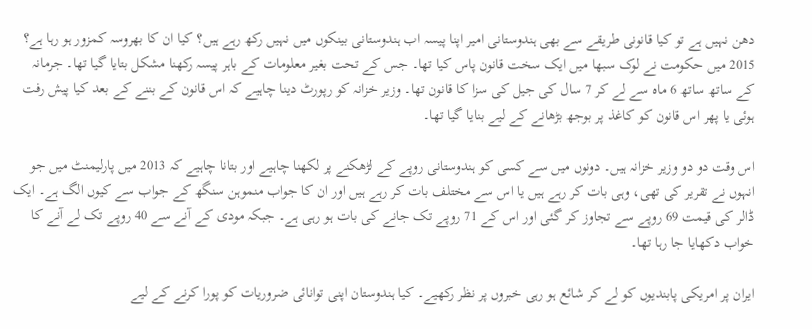دھن نہیں ہے تو کیا قانونی طریقے سے بھی ہندوستانی امیر اپنا پیسہ اب ہندوستانی بینکوں میں نہیں رکھ رہے ہیں؟ کیا ان کا بھروسہ کمزور ہو رہا ہے؟ 2015 میں حکومت نے لوک سبھا میں ایک سخت قانون پاس کیا تھا۔ جس کے تحت بغیر معلومات کے باہر پیسہ رکھنا مشکل بتایا گیا تھا۔ جرمانہ کے ساتھ ساتھ 6 ماہ سے لے کر 7 سال کی جیل کی سزا کا قانون تھا۔ وزیر خزانہ کو رپورٹ دینا چاہیے کہ اس قانون کے بننے کے بعد کیا پیش رفت ہوئی یا پھر اس قانون کو کاغذ پر بوجھ بڑھانے کے لیے بنایا گیا تھا۔

اس وقت دو دو وزیر خزانہ ہیں۔ دونوں میں سے کسی کو ہندوستانی روپے کے لڑھكنے پر لکھنا چاہیے اور بتانا چاہیے کہ 2013 میں پارلیمنٹ میں جو انہوں نے تقریر کی تھی، وہی بات کر رہے ہیں یا اس سے مختلف بات کر رہے ہیں اور ان کا جواب منموہن سنگھ کے جواب سے کیوں الگ ہے۔ ایک ڈالر کی قیمت 69 روپے سے تجاوز کر گئی اور اس کے 71 روپے تک جانے کی بات ہو رہی ہے۔ جبکہ مودی کے آنے سے 40 روپے تک لے آنے کا خواب دکھایا جا رہا تھا۔

ایران پر امریکی پابندیوں کو لے کر شائع ہو رہی خبروں پر نظر رکھیے۔ کیا ہندوستان اپنی توانائی ضروریات کو پورا کرنے کے لیے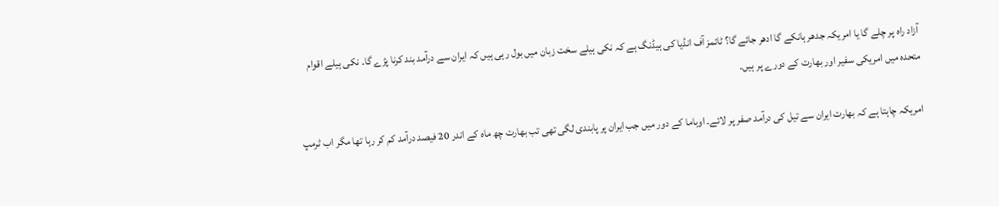آزاد راہ پر چلے گا یا امریکہ جدھر ہانکے گا ادھر جائے گا؟ ٹائمز آف انڈیا کی ہیڈنگ ہے کہ نکی ہیلے سخت زبان میں بول رہی ہیں کہ ایران سے درآمد بند کرنا پڑے گا۔ نکی ہیلے اقوام متحدہ میں امریکی سفیر اور بھارت کے دورے پر ہیں۔

امریکہ چاہتا ہے کہ بھارت ایران سے تیل کی درآمد صفر پر لائے۔ اوباما کے دور میں جب ایران پر پابندی لگی تھی تب بھارت چھ ماہ کے اندر 20 فیصد درآمد کم کر رہا تھا مگر اب ٹرمپ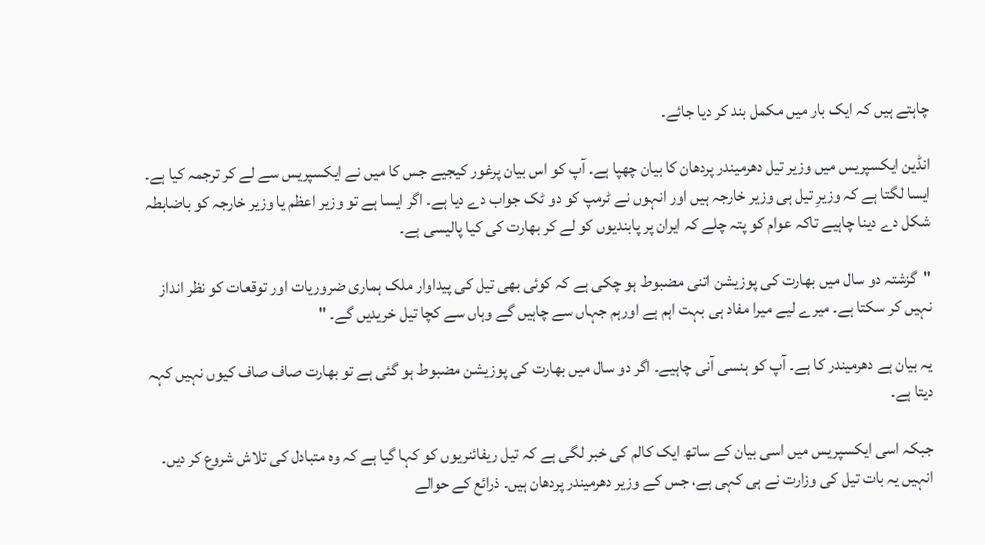چاہتے ہیں کہ ایک بار میں مکمل بند کر دیا جائے۔

انڈین ایکسپریس میں وزیر تیل دھرمیندر پردھان کا بیان چھپا ہے۔ آپ کو اس بیان پرغور کیجیے جس کا میں نے ایکسپریس سے لے کر ترجمہ کیا ہے۔ ایسا لگتا ہے کہ وزیرِ تیل ہی وزیر خارجہ ہیں اور انہوں نے ٹرمپ کو دو ٹک جواب دے دیا ہے۔ اگر ایسا ہے تو وزیر اعظم یا وزیر خارجہ کو باضابطہ شکل دے دینا چاہیے تاکہ عوام کو پتہ چلے کہ ایران پر پابندیوں کو لے کر بھارت کی کیا پالیسی ہے۔

"گزشتہ دو سال میں بھارت کی پوزیشن اتنی مضبوط ہو چکی ہے کہ کوئی بھی تیل کی پیداوار ملک ہماری ضروریات اور توقعات کو نظر انداز نہیں کر سکتا ہے۔ میرے لیے میرا مفاد ہی بہت اہم ہے اورہم جہاں سے چاہیں گے وہاں سے کچا تیل خریدیں گے۔ "

یہ بیان ہے دھرمیندر کا ہے۔ آپ کو ہنسی آنی چاہیے۔ اگر دو سال میں بھارت کی پوزیشن مضبوط ہو گئی ہے تو بھارت صاف صاف کیوں نہیں کہہ دیتا ہے۔

جبکہ اسی ایکسپریس میں اسی بیان کے ساتھ ایک کالم کی خبر لگی ہے کہ تیل ریفائنریوں کو کہا گیا ہے کہ وہ متبادل کی تلاش شروع کر دیں۔ انہیں یہ بات تیل کی وزارت نے ہی کہی ہے، جس کے وزیر دھرمیندر پردھان ہیں۔ ذرائع کے حوالے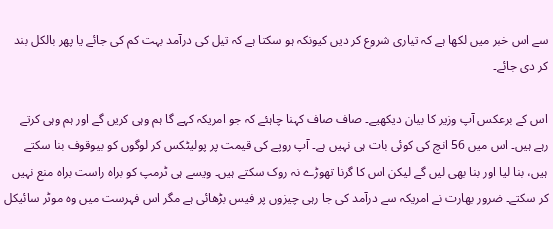سے اس خبر میں لکھا ہے کہ تیاری شروع کر دیں کیونکہ ہو سکتا ہے کہ تیل کی درآمد بہت کم کی جائے یا پھر بالکل بند کر دی جائے۔

اس کے برعکس آپ وزیر کا بیان دیکھیے۔ صاف صاف کہنا چاہئے کہ جو امریکہ کہے گا ہم وہی کریں گے اور ہم وہی کرتے رہے ہیں۔ اس میں 56 انچ کی کوئی بات ہی نہیں ہے۔ آپ روپے کی قیمت پر پولیٹكس کر لوگوں کو بیوقوف بنا سکتے ہیں، بنا لیا اور بنا بھی لیں گے لیکن اس کا گرنا تھوڑے نہ روک سکتے ہیں۔ ویسے ہی ٹرمپ کو براہ راست براہ منع نہیں کر سکتے۔ ضرور بھارت نے امریکہ سے درآمد کی جا رہی چیزوں پر فیس بڑھائی ہے مگر اس فہرست میں وہ موٹر سائیکل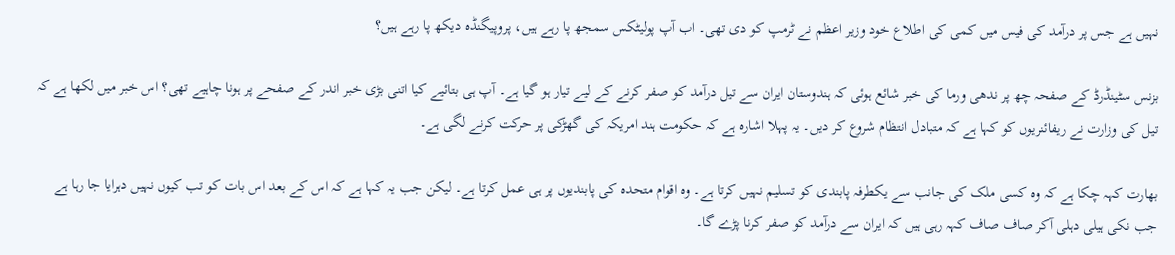نہیں ہے جس پر درآمد کی فیس میں کمی کی اطلاع خود وزیر اعظم نے ٹرمپ کو دی تھی۔ اب آپ پولیٹكس سمجھ پا رہے ہیں، پروپیگنڈہ دیکھ پا رہے ہیں؟

بزنس سٹینڈرڈ کے صفحہ چھ پر ندھی ورما کی خبر شائع ہوئی کہ ہندوستان ایران سے تیل درآمد کو صفر کرنے کے لیے تیار ہو گیا ہے۔ آپ ہی بتائیے کیا اتنی بڑی خبر اندر کے صفحے پر ہونا چاہیے تھی؟ اس خبر میں لکھا ہے کہ تیل کی وزارت نے ریفائنریوں کو کہا ہے کہ متبادل انتظام شروع کر دیں۔ یہ پہلا اشارہ ہے کہ حکومت ہند امریکہ کی گھڑکی پر حرکت کرنے لگی ہے۔

بھارت کہہ چکا ہے کہ وہ کسی ملک کی جانب سے یکطرفہ پابندی کو تسلیم نہیں کرتا ہے۔ وہ اقوام متحدہ کی پابندیوں پر ہی عمل کرتا ہے۔ لیکن جب یہ کہا ہے کہ اس کے بعد اس بات کو تب کیوں نہیں دہرایا جا رہا ہے جب نکی ہیلی دہلی آکر صاف صاف کہہ رہی ہیں کہ ایران سے درآمد کو صفر کرنا پڑے گا۔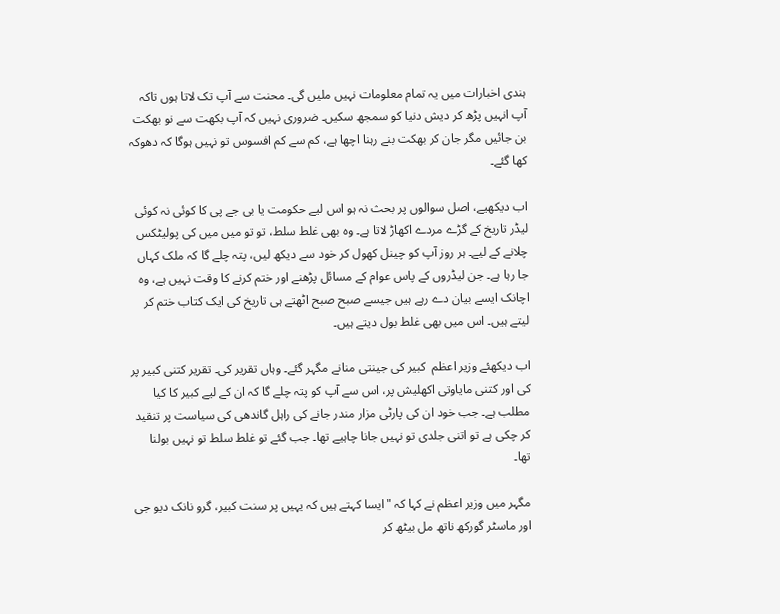ہندی اخبارات میں یہ تمام معلومات نہیں ملیں گی۔ محنت سے آپ تک لاتا ہوں تاکہ آپ انہیں پڑھ کر دیش دنیا کو سمجھ سکیں۔ ضروری نہیں کہ آپ بکھت سے نو بھکت بن جائیں مگر جان کر بھکت بنے رہنا اچھا ہے، کم سے کم افسوس تو نہیں ہوگا کہ دھوکہ کھا گئے۔

اب دیکھیے، اصل سوالوں پر بحث نہ ہو اس لیے حکومت یا بی جے پی کا کوئی نہ کوئی لیڈر تاریخ کے گڑے مردے اکھاڑ لاتا ہے۔ وہ بھی غلط سلط، تو تو میں میں کی پولیٹكس چلانے کے لیے۔ ہر روز آپ کو چینل کھول کر خود سے دیکھ لیں، پتہ چلے گا کہ ملک کہاں جا رہا ہے۔ جن لیڈروں کے پاس عوام کے مسائل پڑھنے اور ختم کرنے کا وقت نہیں ہے، وہ اچانک ایسے بیان دے رہے ہیں جیسے صبح صبح اٹھتے ہی تاریخ کی ایک کتاب ختم کر لیتے ہیں۔ اس میں بھی غلط بول دیتے ہیں۔

اب دیکھئے وزیر اعظم  کبیر کی جینتی منانے مگہر گئے۔ وہاں تقریر کی۔ تقریر کتنی کبیر پر کی اور کتنی مایاوتی اکھلیش پر، اس سے آپ کو پتہ چلے گا کہ ان کے لیے کبیر کا کیا مطلب ہے۔ جب خود ان کی پارٹی مزار مندر جانے کی راہل گاندھی کی سیاست پر تنقید کر چکی ہے تو اتنی جلدی تو نہیں جانا چاہیے تھا۔ جب گئے تو غلط سلط تو نہیں بولنا تھا۔

مگہر میں وزیر اعظم نے کہا کہ "ایسا کہتے ہیں کہ یہیں پر سنت کبیر، گرو نانک دیو جی اور ماسٹر گورکھ ناتھ مل بیٹھ کر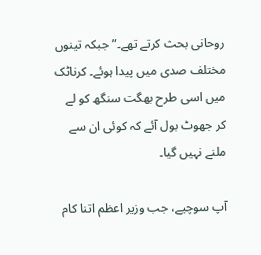روحانی بحث کرتے تھے۔” جبکہ تینوں مختلف صدی میں پیدا ہوئے۔ کرناٹک میں اسی طرح بھگت سنگھ کو لے کر جھوٹ بول آئے کہ کوئی ان سے ملنے نہیں گیا۔

آپ سوچیے، جب وزیر اعظم اتنا کام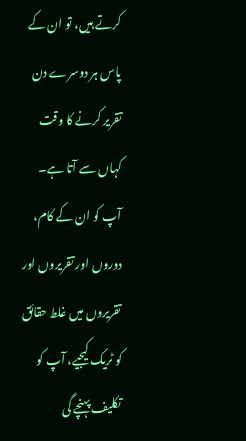کرتے ہیں، تو ان کے پاس ہر دوسرے دن تقریر کرنے کا وقت کہاں سے آتا ہے۔ آپ کو ان کے کام، دوروں اور تقریروں اور تقریروں میں غلط حقائق کو ٹریک کیجیے، آپ کو تکلیف پہنچے گی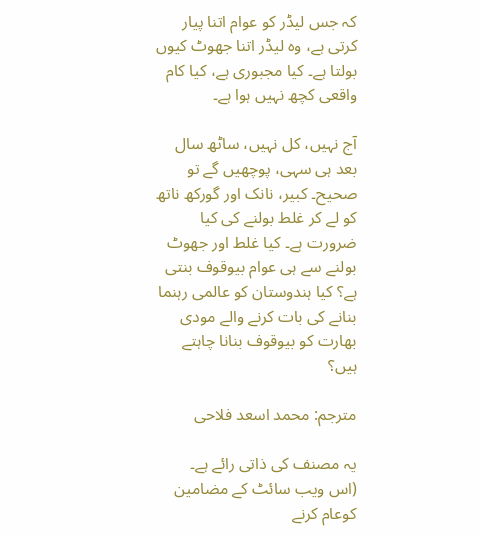کہ جس لیڈر کو عوام اتنا پیار کرتی ہے، وہ لیڈر اتنا جھوٹ کیوں بولتا ہے۔ کیا مجبوری ہے، کیا کام واقعی کچھ نہیں ہوا ہے۔

آج نہیں، کل نہیں، ساٹھ سال بعد ہی سہی، پوچھیں گے تو صحیح۔ کبیر، نانک اور گورکھ ناتھ کو لے کر غلط بولنے کی کیا ضرورت ہے۔ کیا غلط اور جھوٹ بولنے سے ہی عوام بیوقوف بنتی ہے؟ کیا ہندوستان کو عالمی رہنما بنانے کی بات کرنے والے مودی بھارت کو بیوقوف بنانا چاہتے ہیں؟

مترجم: محمد اسعد فلاحی

یہ مصنف کی ذاتی رائے ہے۔
(اس ویب سائٹ کے مضامین کوعام کرنے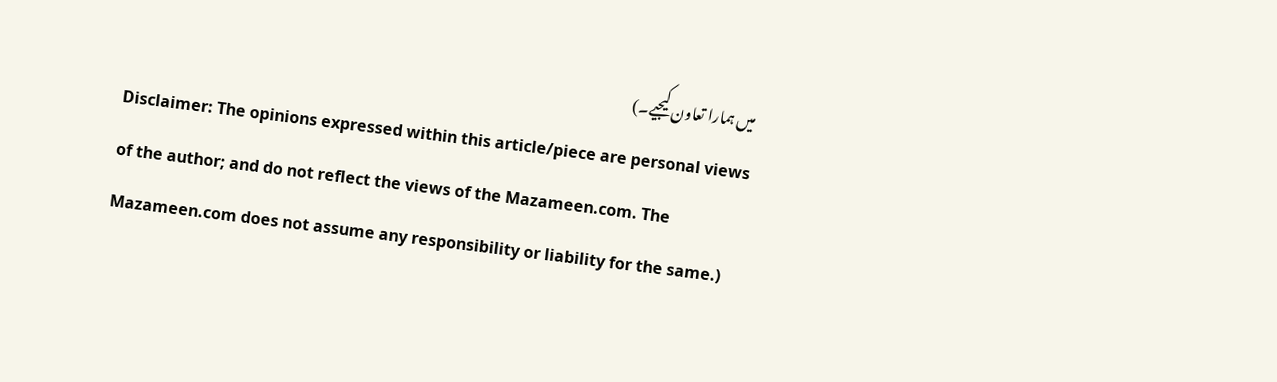میں ہمارا تعاون کیجیے۔)
Disclaimer: The opinions expressed within this article/piece are personal views of the author; and do not reflect the views of the Mazameen.com. The Mazameen.com does not assume any responsibility or liability for the same.)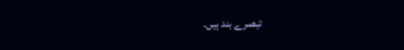تبصرے بند ہیں۔